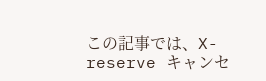この記事では、X-reserve キャンセ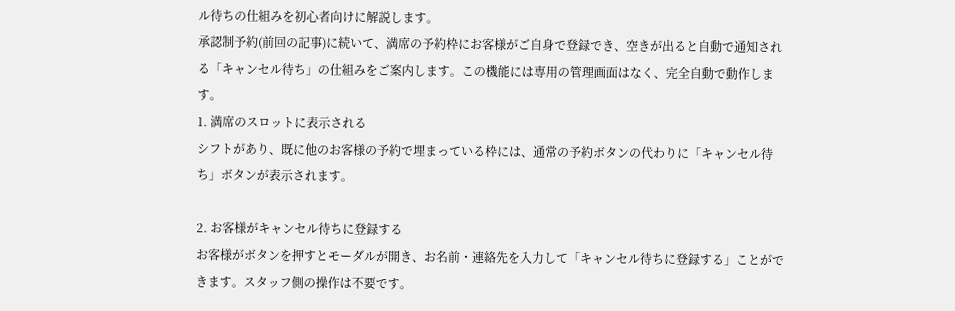ル待ちの仕組みを初心者向けに解説します。
承認制予約(前回の記事)に続いて、満席の予約枠にお客様がご自身で登録でき、空きが出ると自動で通知される「キャンセル待ち」の仕組みをご案内します。この機能には専用の管理画面はなく、完全自動で動作します。
1. 満席のスロットに表示される
シフトがあり、既に他のお客様の予約で埋まっている枠には、通常の予約ボタンの代わりに「キャンセル待ち」ボタンが表示されます。

2. お客様がキャンセル待ちに登録する
お客様がボタンを押すとモーダルが開き、お名前・連絡先を入力して「キャンセル待ちに登録する」ことができます。スタッフ側の操作は不要です。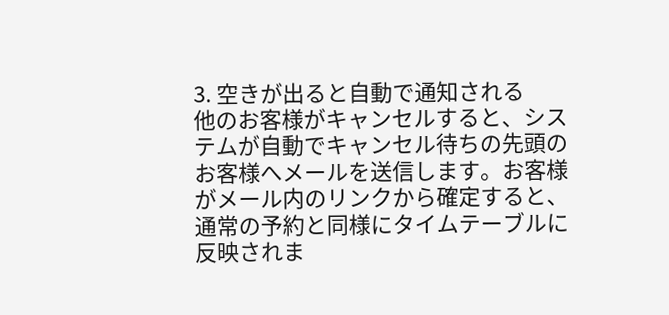3. 空きが出ると自動で通知される
他のお客様がキャンセルすると、システムが自動でキャンセル待ちの先頭のお客様へメールを送信します。お客様がメール内のリンクから確定すると、通常の予約と同様にタイムテーブルに反映されま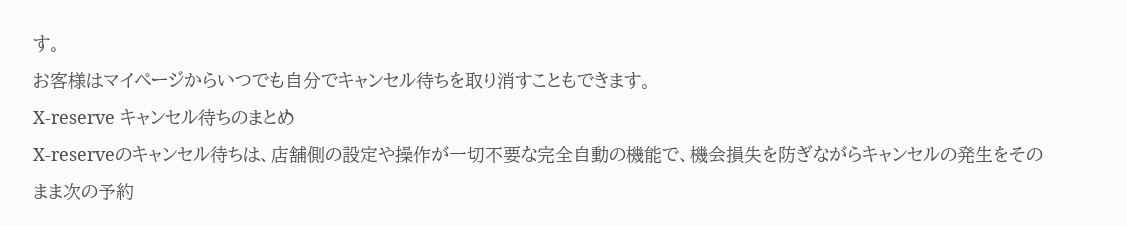す。
お客様はマイページからいつでも自分でキャンセル待ちを取り消すこともできます。
X-reserve キャンセル待ちのまとめ
X-reserveのキャンセル待ちは、店舗側の設定や操作が一切不要な完全自動の機能で、機会損失を防ぎながらキャンセルの発生をそのまま次の予約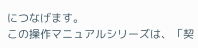につなげます。
この操作マニュアルシリーズは、「契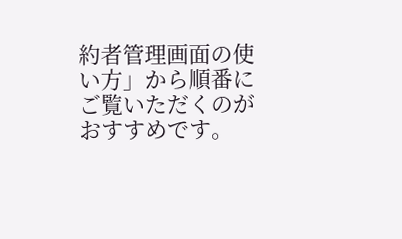約者管理画面の使い方」から順番にご覧いただくのがおすすめです。